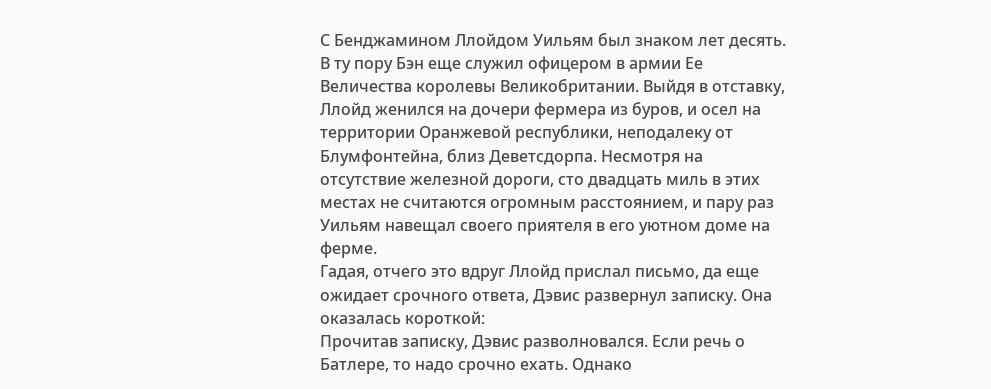С Бенджамином Ллойдом Уильям был знаком лет десять. В ту пору Бэн еще служил офицером в армии Ее Величества королевы Великобритании. Выйдя в отставку, Ллойд женился на дочери фермера из буров, и осел на территории Оранжевой республики, неподалеку от Блумфонтейна, близ Деветсдорпа. Несмотря на отсутствие железной дороги, сто двадцать миль в этих местах не считаются огромным расстоянием, и пару раз Уильям навещал своего приятеля в его уютном доме на ферме.
Гадая, отчего это вдруг Ллойд прислал письмо, да еще ожидает срочного ответа, Дэвис развернул записку. Она оказалась короткой:
Прочитав записку, Дэвис разволновался. Если речь о Батлере, то надо срочно ехать. Однако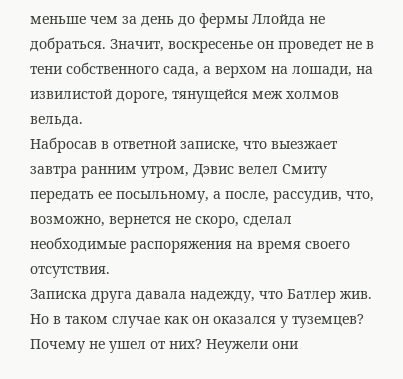меньше чем за день до фермы Ллойда не добраться. Значит, воскресенье он проведет не в тени собственного сада, а верхом на лошади, на извилистой дороге, тянущейся меж холмов вельда.
Набросав в ответной записке, что выезжает завтра ранним утром, Дэвис велел Смиту передать ее посыльному, а после, рассудив, что, возможно, вернется не скоро, сделал необходимые распоряжения на время своего отсутствия.
Записка друга давала надежду, что Батлер жив. Но в таком случае как он оказался у туземцев? Почему не ушел от них? Неужели они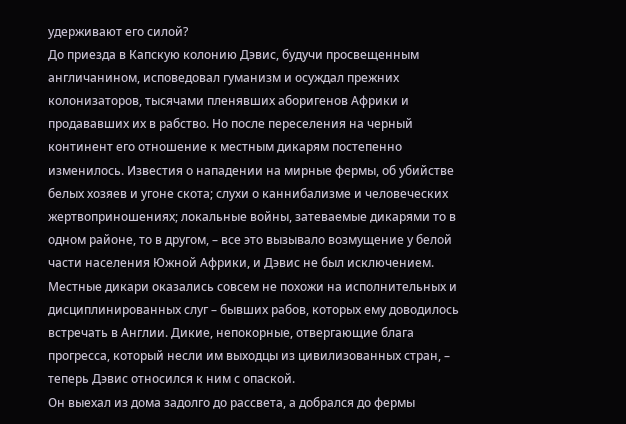удерживают его силой?
До приезда в Капскую колонию Дэвис, будучи просвещенным англичанином, исповедовал гуманизм и осуждал прежних колонизаторов, тысячами пленявших аборигенов Африки и продававших их в рабство. Но после переселения на черный континент его отношение к местным дикарям постепенно изменилось. Известия о нападении на мирные фермы, об убийстве белых хозяев и угоне скота; слухи о каннибализме и человеческих жертвоприношениях; локальные войны, затеваемые дикарями то в одном районе, то в другом, – все это вызывало возмущение у белой части населения Южной Африки, и Дэвис не был исключением. Местные дикари оказались совсем не похожи на исполнительных и дисциплинированных слуг – бывших рабов, которых ему доводилось встречать в Англии. Дикие, непокорные, отвергающие блага прогресса, который несли им выходцы из цивилизованных стран, – теперь Дэвис относился к ним с опаской.
Он выехал из дома задолго до рассвета, а добрался до фермы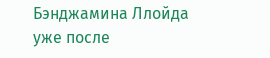Бэнджамина Ллойда уже после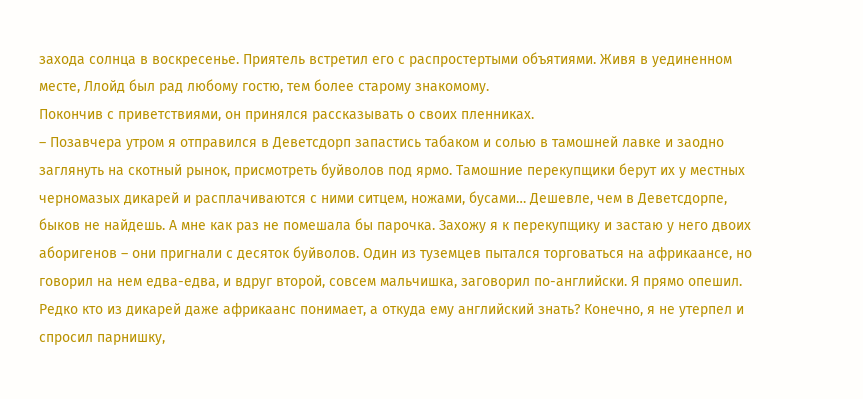захода солнца в воскресенье. Приятель встретил его с распростертыми объятиями. Живя в уединенном месте, Ллойд был рад любому гостю, тем более старому знакомому.
Покончив с приветствиями, он принялся рассказывать о своих пленниках.
– Позавчера утром я отправился в Деветсдорп запастись табаком и солью в тамошней лавке и заодно заглянуть на скотный рынок, присмотреть буйволов под ярмо. Тамошние перекупщики берут их у местных черномазых дикарей и расплачиваются с ними ситцем, ножами, бусами… Дешевле, чем в Деветсдорпе, быков не найдешь. А мне как раз не помешала бы парочка. Захожу я к перекупщику и застаю у него двоих аборигенов – они пригнали с десяток буйволов. Один из туземцев пытался торговаться на африкаансе, но говорил на нем едва-едва, и вдруг второй, совсем мальчишка, заговорил по-английски. Я прямо опешил. Редко кто из дикарей даже африкаанс понимает, а откуда ему английский знать? Конечно, я не утерпел и спросил парнишку,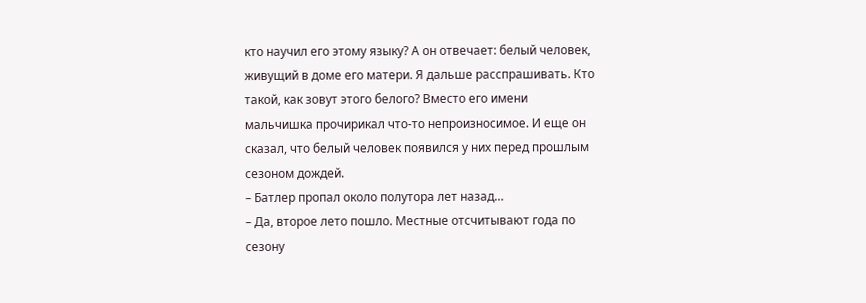кто научил его этому языку? А он отвечает: белый человек, живущий в доме его матери. Я дальше расспрашивать. Кто такой, как зовут этого белого? Вместо его имени мальчишка прочирикал что-то непроизносимое. И еще он сказал, что белый человек появился у них перед прошлым сезоном дождей.
– Батлер пропал около полутора лет назад…
– Да, второе лето пошло. Местные отсчитывают года по сезону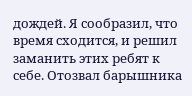дождей. Я сообразил, что время сходится, и решил заманить этих ребят к себе. Отозвал барышника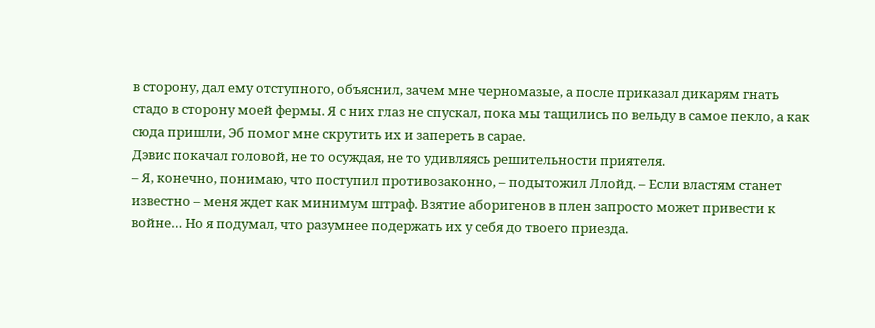в сторону, дал ему отступного, объяснил, зачем мне черномазые, а после приказал дикарям гнать стадо в сторону моей фермы. Я с них глаз не спускал, пока мы тащились по вельду в самое пекло, а как сюда пришли, Эб помог мне скрутить их и запереть в сарае.
Дэвис покачал головой, не то осуждая, не то удивляясь решительности приятеля.
– Я, конечно, понимаю, что поступил противозаконно, – подытожил Ллойд. – Если властям станет известно – меня ждет как минимум штраф. Взятие аборигенов в плен запросто может привести к войне… Но я подумал, что разумнее подержать их у себя до твоего приезда.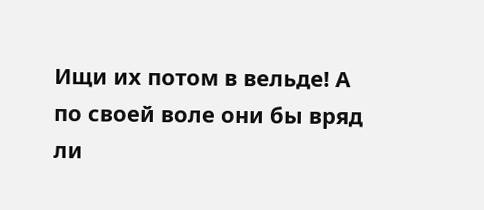Ищи их потом в вельде! А по своей воле они бы вряд ли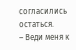согласились остаться.
– Веди меня к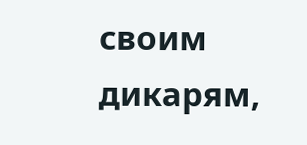своим дикарям,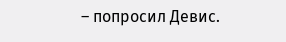– попросил Девис.